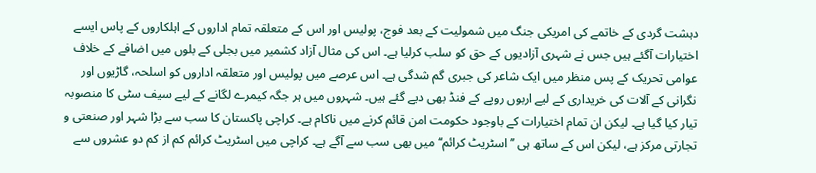دہشت گردی کے خاتمے کی امریکی جنگ میں شمولیت کے بعد فوج، پولیس اور اس کے متعلقہ تمام اداروں کے اہلکاروں کے پاس ایسے اختیارات آگئے ہیں جس نے شہری آزادیوں کے حق کو سلب کرلیا ہے۔ اس کی مثال آزاد کشمیر میں بجلی کے بلوں میں اضافے کے خلاف عوامی تحریک کے پس منظر میں ایک شاعر کی جبری گم شدگی ہے۔ اس عرصے میں پولیس اور متعلقہ اداروں کو اسلحہ، گاڑیوں اور نگرانی کے آلات کی خریداری کے لیے اربوں روپے کے فنڈ بھی دیے گئے ہیں۔ شہروں میں ہر جگہ کیمرے لگانے کے لیے سیف سٹی کا منصوبہ تیار کیا گیا ہے۔ لیکن ان تمام اختیارات کے باوجود حکومت امن قائم کرنے میں ناکام ہے۔ کراچی پاکستان کا سب سے بڑا شہر اور صنعتی و تجارتی مرکز ہے، لیکن اس کے ساتھ ہی ’’اسٹریٹ کرائم‘‘ میں بھی سب سے آگے ہے۔ کراچی میں اسٹریٹ کرائم کم از کم دو عشروں سے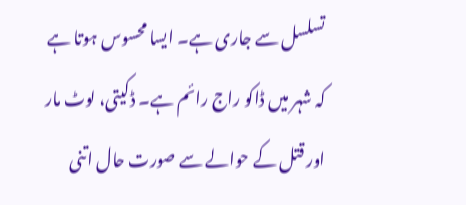تسلسل سے جاری ہے۔ ایسا محسوس ہوتا ہے کہ شہر میں ڈاکو راج رائم ہے۔ ڈکیتی، لوٹ مار اور قتل کے حوالے سے صورت حال اتنی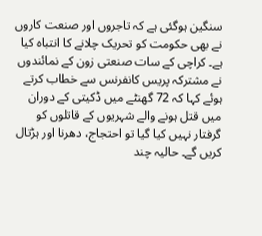سنگین ہوگئی ہے کہ تاجروں اور صنعت کاروں نے بھی حکومت کو تحریک چلانے کا انتباہ کیا ہے۔ کراچی کے سات صنعتی زون کے نمائندوں نے مشترکہ پریس کانفرنس سے خطاب کرتے ہوئے کہا کہ 72 گھنٹے میں ڈکیتی کے دوران میں قتل ہونے والے شہریوں کے قاتلوں کو گرفتار نہیں کیا گیا تو احتجاج، دھرنا اور ہڑتال کریں گے۔ حالیہ چند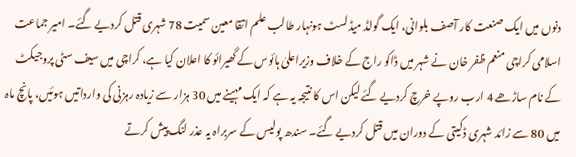دنوں میں ایک صنعت کار آصف بلوانی، ایک گولڈ میڈلسٹ ہونہار طالب علم اتقا معین سمیت 78 شہری قتل کردیے گئے۔ امیر جماعت اسلامی کراچی منعم ظفر خان نے شہر میں ڈاکو راج کے خلاف وزیراعلیٰ ہائوس کے گھیرائو کا اعلان کیا ہے، کراچی میں سیف سٹی پروجیکٹ کے نام ساڑھے 4 ارب روپے خرچ کردیے گئے لیکن اس کا نتیجہ یہ ہے کہ ایک مہینے میں 30 ہزار سے زیادہ رہزنی کی وارداتیں ہوئیں، پانچ ماہ میں 80 سے زائد شہری ڈکیتی کے دوران میں قتل کردیے گئے۔ سندھ پولیس کے سربراہ یہ عذر لنگ پیش کرتے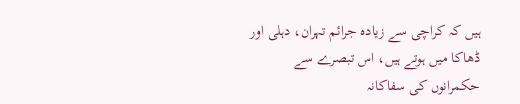ہیں کہ کراچی سے زیادہ جرائم تہران، دہلی اور ڈھاکا میں ہوتے ہیں، اس تبصرے سے حکمرانوں کی سفاکانہ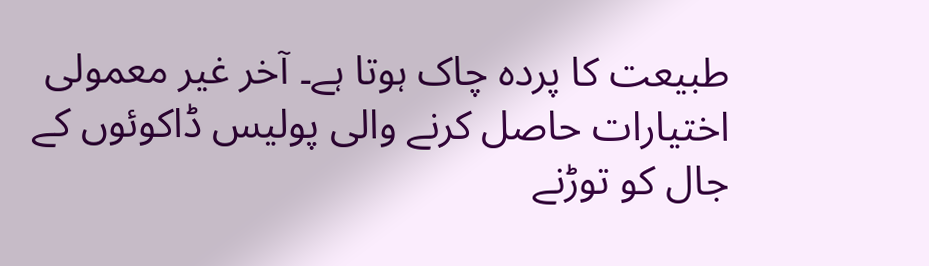طبیعت کا پردہ چاک ہوتا ہے۔ آخر غیر معمولی اختیارات حاصل کرنے والی پولیس ڈاکوئوں کے جال کو توڑنے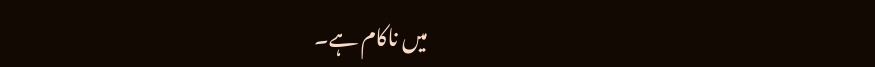میں ناکام ہے۔